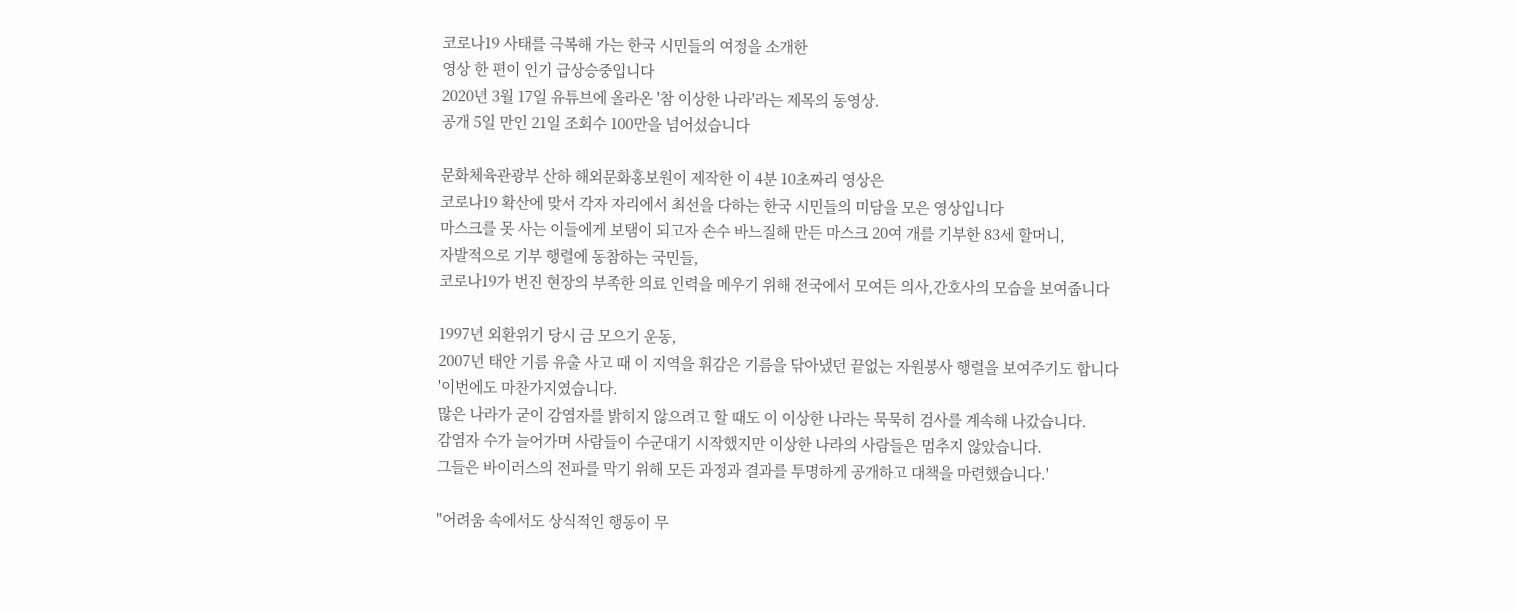코로나19 사태를 극복해 가는 한국 시민들의 여정을 소개한
영상 한 편이 인기 급상승중입니다
2020년 3월 17일 유튜브에 올라온 '참 이상한 나라'라는 제목의 동영상.
공개 5일 만인 21일 조회수 100만을 넘어섰습니다

문화체육관광부 산하 해외문화홍보원이 제작한 이 4분 10초짜리 영상은
코로나19 확산에 맞서 각자 자리에서 최선을 다하는 한국 시민들의 미담을 모은 영상입니다
마스크를 못 사는 이들에게 보탬이 되고자 손수 바느질해 만든 마스크 20여 개를 기부한 83세 할머니,
자발적으로 기부 행렬에 동참하는 국민들,
코로나19가 번진 현장의 부족한 의료 인력을 메우기 위해 전국에서 모여든 의사,간호사의 모습을 보여줍니다

1997년 외환위기 당시 금 모으기 운동,
2007년 태안 기름 유출 사고 때 이 지역을 휘감은 기름을 닦아냈던 끝없는 자원봉사 행렬을 보여주기도 합니다
'이번에도 마찬가지였습니다.
많은 나라가 굳이 감염자를 밝히지 않으려고 할 때도 이 이상한 나라는 묵묵히 검사를 계속해 나갔습니다.
감염자 수가 늘어가며 사람들이 수군대기 시작했지만 이상한 나라의 사람들은 멈추지 않았습니다.
그들은 바이러스의 전파를 막기 위해 모든 과정과 결과를 투명하게 공개하고 대책을 마련했습니다.'

"어려움 속에서도 상식적인 행동이 무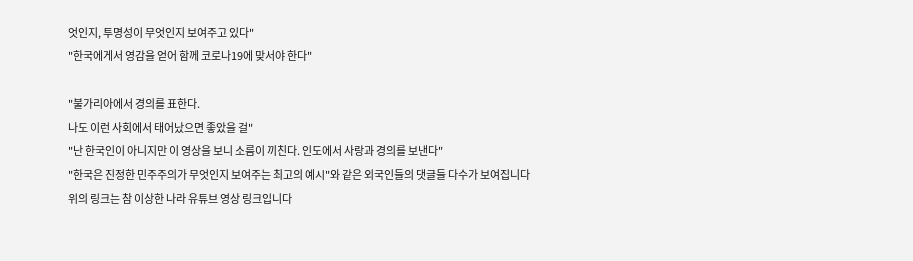엇인지, 투명성이 무엇인지 보여주고 있다"
"한국에게서 영감을 얻어 함께 코로나19에 맞서야 한다"

"불가리아에서 경의를 표한다.
나도 이런 사회에서 태어났으면 좋았을 걸"
"난 한국인이 아니지만 이 영상을 보니 소름이 끼친다. 인도에서 사랑과 경의를 보낸다"
"한국은 진정한 민주주의가 무엇인지 보여주는 최고의 예시"와 같은 외국인들의 댓글들 다수가 보여집니다
위의 링크는 참 이상한 나라 유튜브 영상 링크입니다